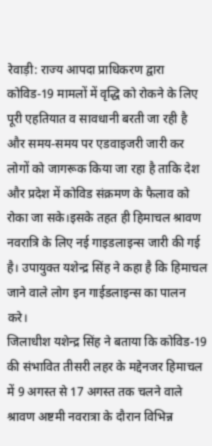रेवाड़ी: राज्य आपदा प्राधिकरण द्वारा कोविड-19 मामलों में वृद्धि को रोकने के लिए पूरी एहतियात व सावधानी बरती जा रही है और समय-समय पर एडवाइजरी जारी कर लोगों को जागरूक किया जा रहा है ताकि देश और प्रदेश में कोविड संक्रमण के फैलाव को रोका जा सके।इसके तहत ही हिमाचल श्रावण नवरात्रि के लिए नई गाइडलाइन्स जारी की गई है। उपायुक्त यशेन्द्र सिंह ने कहा है कि हिमाचल जाने वाले लोग इन गाईडलाइन्स का पालन करे।
जिलाधीश यशेन्द्र सिंह ने बताया कि कोविड-19 की संभावित तीसरी लहर के मद्देनजर हिमाचल में 9 अगस्त से 17 अगस्त तक चलने वाले श्रावण अष्टमी नवरात्रा के दौरान विभिन्न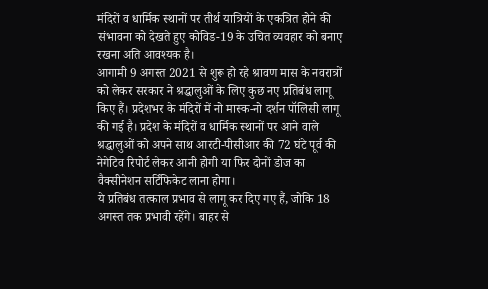मंदिरों व धार्मिक स्थानों पर तीर्थ यात्रियों के एकत्रित होने की संभावना को देखते हुए कोविड-19 के उचित व्यवहार को बनाए रखना अति आवश्यक है।
आगामी 9 अगस्त 2021 से शुरू हो रहे श्रावण मास के नवरात्रों को लेकर सरकार ने श्रद्धालुओं के लिए कुछ नए प्रतिबंध लागू किए हैं। प्रदेशभर के मंदिरों में नो मास्क-नो दर्शन पॉलिसी लागू की गई है। प्रदेश के मंदिरों व धार्मिक स्थानों पर आने वाले श्रद्धालुओं को अपने साथ आरटी-पीसीआर की 72 घंटे पूर्व की नेगेटिव रिपोर्ट लेकर आनी होगी या फिर दोनों डोज का वैक्सीनेशन सर्टिफिकेट लाना होगा।
ये प्रतिबंध तत्काल प्रभाव से लागू कर दिए गए हैं, जोकि 18 अगस्त तक प्रभावी रहेंगे। बाहर से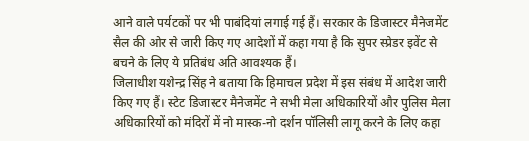आने वाले पर्यटकों पर भी पाबंदियां लगाई गई हैं। सरकार के डिजास्टर मैनेजमेंट सैल की ओर से जारी किए गए आदेशों में कहा गया है कि सुपर स्प्रेडर इवेंट से बचने के लिए ये प्रतिबंध अति आवश्यक हैं।
जिलाधीश यशेन्द्र सिंह ने बताया कि हिमाचल प्रदेश में इस संबंध में आदेश जारी किए गए हैं। स्टेट डिजास्टर मैनेजमेंट ने सभी मेला अधिकारियों और पुलिस मेला अधिकारियों को मंदिरों में नो मास्क-नो दर्शन पॉलिसी लागू करने के लिए कहा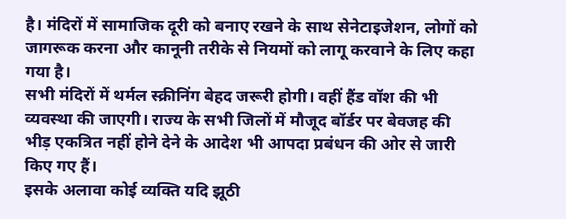है। मंदिरों में सामाजिक दूरी को बनाए रखने के साथ सेनेटाइजेशन, लोगों को जागरूक करना और कानूनी तरीके से नियमों को लागू करवाने के लिए कहा गया है।
सभी मंदिरों में थर्मल स्क्रीनिंग बेहद जरूरी होगी। वहीं हैंड वॉश की भी व्यवस्था की जाएगी। राज्य के सभी जिलों में मौजूद बॉर्डर पर बेवजह की भीड़ एकत्रित नहीं होने देने के आदेश भी आपदा प्रबंधन की ओर से जारी किए गए हैं।
इसके अलावा कोई व्यक्ति यदि झूठी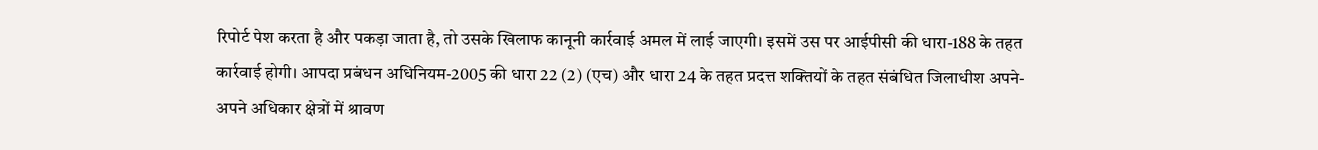रिपोर्ट पेश करता है और पकड़ा जाता है, तो उसके खिलाफ कानूनी कार्रवाई अमल में लाई जाएगी। इसमें उस पर आईपीसी की धारा-188 के तहत कार्रवाई होगी। आपदा प्रबंधन अधिनियम-2005 की धारा 22 (2) (एच) और धारा 24 के तहत प्रदत्त शक्तियों के तहत संबंधित जिलाधीश अपने-अपने अधिकार क्षेत्रों में श्रावण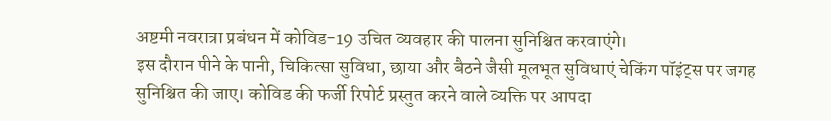अष्टमी नवरात्रा प्रबंधन में कोविड-19 उचित व्यवहार की पालना सुनिश्चित करवाएंगे।
इस दौरान पीने के पानी, चिकित्सा सुविधा, छाया और बैठने जैसी मूलभूत सुविधाएं चेकिंग पॉइंट्स पर जगह सुनिश्चित की जाए। कोविड की फर्जी रिपोर्ट प्रस्तुत करने वाले व्यक्ति पर आपदा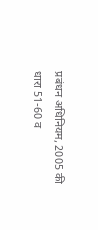प्रबंधन अधिनियम, 2005 की धारा 51-60 व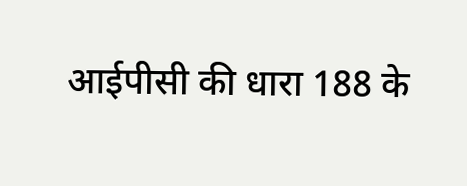आईपीसी की धारा 188 के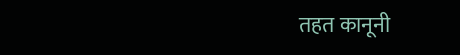तहत कानूनी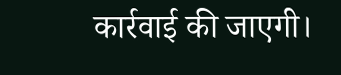कार्रवाई की जाएगी।